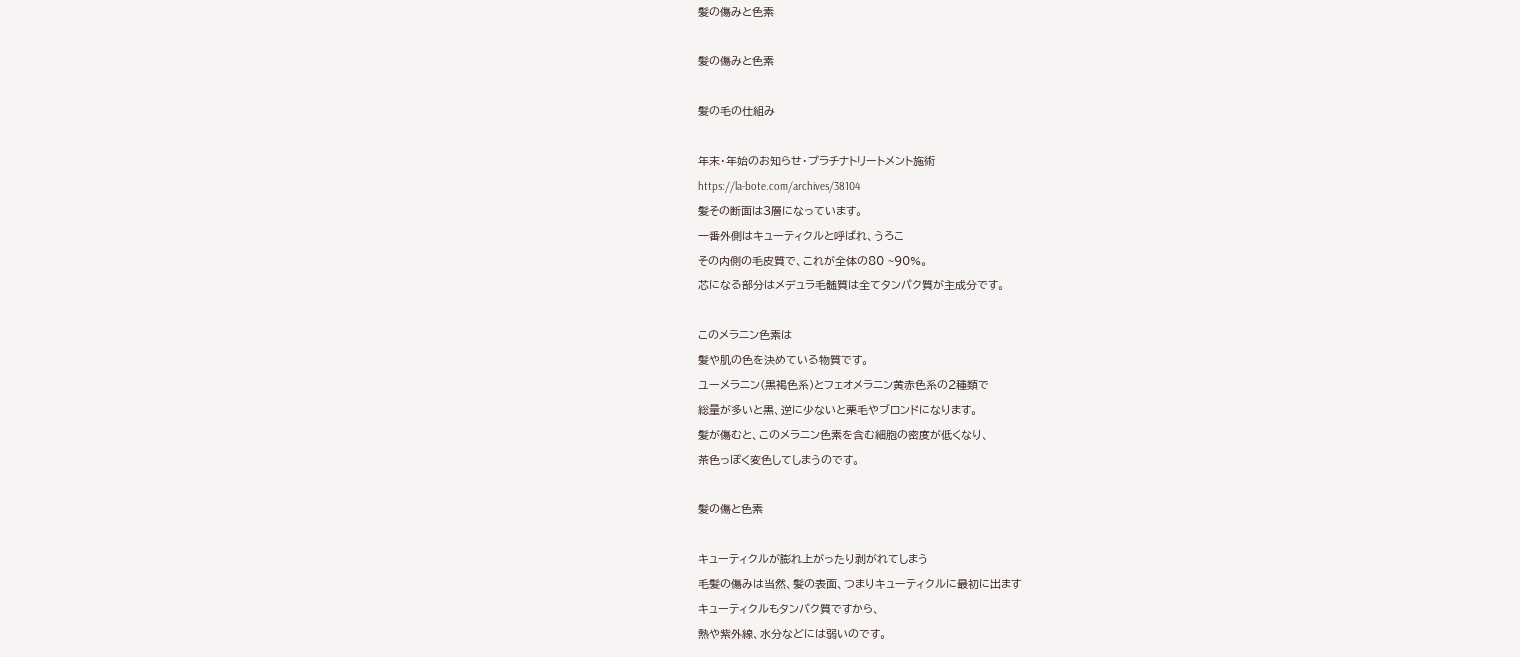髪の傷みと色素

髪の傷みと色素

髪の毛の仕組み

年末・年始のお知らせ・プラチナトリートメント施術
https://la-bote.com/archives/38104
髪その断面は3層になっています。
一番外側はキューティクルと呼ばれ、うろこ
その内側の毛皮質で、これが全体の80 ~90%。
芯になる部分はメデュラ毛髄質は全てタンパク質が主成分です。

このメラニン色素は
髪や肌の色を決めている物質です。
ユーメラニン(黒褐色系)とフェオメラニン黄赤色系の2種類で
総量が多いと黒、逆に少ないと栗毛やブロンドになります。
髪が傷むと、このメラニン色素を含む細胞の密度が低くなり、
茶色っぽく変色してしまうのです。

髪の傷と色素

キューティクルが膨れ上がったり剥がれてしまう
毛髪の傷みは当然、髪の表面、つまりキューティクルに最初に出ます
キューティクルもタンパク質ですから、
熱や紫外線、水分などには弱いのです。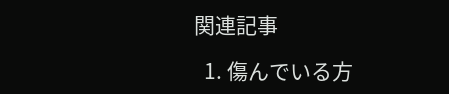関連記事

  1. 傷んでいる方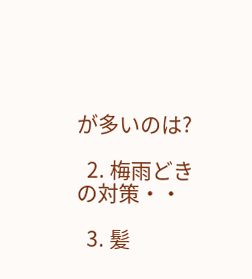が多いのは?

  2. 梅雨どきの対策・・

  3. 髪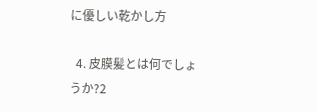に優しい乾かし方

  4. 皮膜髪とは何でしょうか?2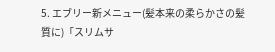5. エブリー新メニュー(髪本来の柔らかさの髪質に)「スリムサ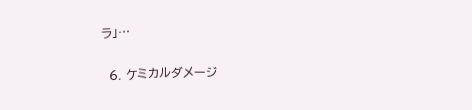ラ」…

  6. ケミカルダメージ